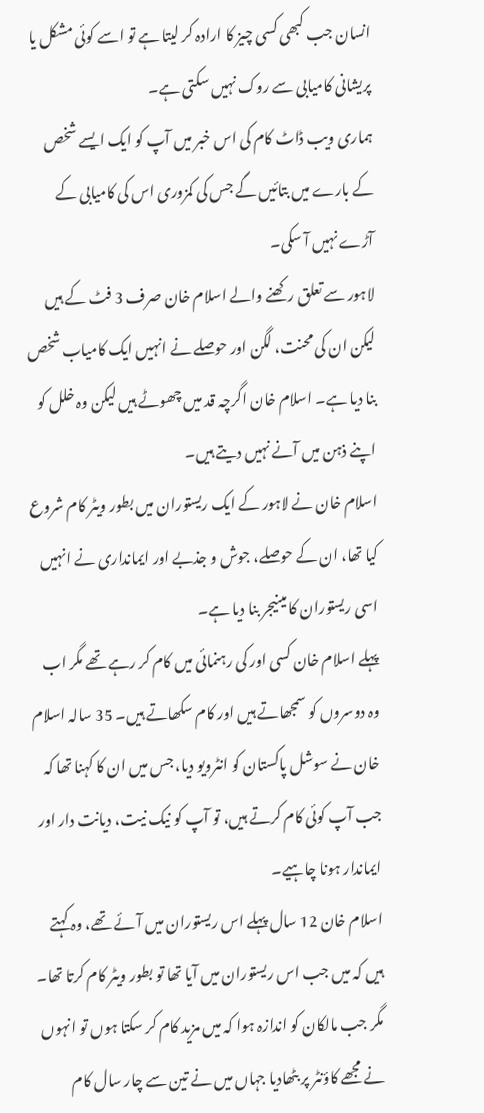انسان جب کبھی کسی چیز کا ارادہ کر لیتا ہے تو اسے کوئی مشکل یا پریشانی کامیابی سے روک نہیں سکتی ہے۔
ہماری ویب ڈاٹ کام کی اس خبر میں آپ کو ایک ایسے شخص کے بارے میں بتائیں گے جس کی کمزوری اس کی کامیابی کے آڑے نہیں آ سکی۔
لاہور سے تعلق رکھنے والے اسلام خان صرف 3 فٹ کے ہیں لیکن ان کی محنت، لگن اور حوصلے نے انہیں ایک کامیاب شخص بنا دیا ہے۔ اسلام خان اگرچہ قد میں چھوٹے ہیں لیکن وہ خلل کو اپنے ذہن میں آنے نہیں دیتے ہیں۔
اسلام خان نے لاہور کے ایک ریستوران میں بطور ویٹر کام شروع کیا تھا، ان کے حوصلے، جوش و جذبے اور ایمانداری نے انہیں اسی ریستوران کا مینیجر بنا دیا ہے۔
پہلے اسلام خان کسی اور کی رہنمائی میں کام کر رہے تھے مگر اب وہ دوسروں کو سمجھاتے ہیں اور کام سکھاتے ہیں۔ 35 سالہ اسلام خان نے سوشل پاکستان کو انٹرویو دیا، جس میں ان کا کہنا تھا کہ جب آپ کوئی کام کرتے ہیں، تو آپ کو نیک نیت، دیانت دار اور ایماندار ہونا چاہیے۔
اسلام خان 12 سال پہلے اس ریستوران میں آئے تھے، وہ کہتے ہیں کہ میں جب اس ریستوران میں آیا تھا تو بطور ویٹر کام کرتا تھا۔ مگر جب مالکان کو اندازہ ہوا کہ میں مزید کام کر سکتا ہوں تو انہوں نے مجھے کاؤنٹر پر بٹھادیا جہاں میں نے تین سے چار سال کام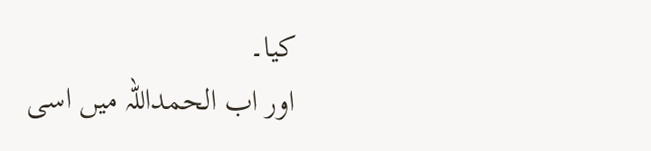کیا۔
اور اب الحمداللہ میں اسی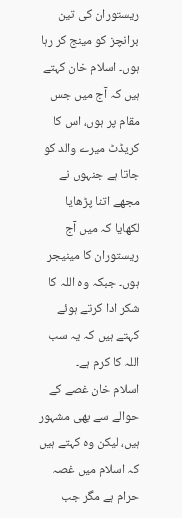ریستوران کی تین برانچز کو مینج کر رہا ہوں۔ اسلام خان کہتے ہیں کہ آج میں جس مقام پر ہوں، اس کا کریڈٹ میرے والد کو جاتا ہے جنہوں نے مجھے اتنا پڑھایا لکھایا کہ میں آج ریستوران کا مینیجر ہوں۔ جبکہ وہ اللہ کا شکر ادا کرتے ہوئے کہتے ہیں کہ یہ سب اللہ کا کرم ہے۔
اسلام خان غصے کے حوالے سے بھی مشہور ہیں، لیکن وہ کہتے ہیں کہ اسلام میں غصہ حرام ہے مگر جب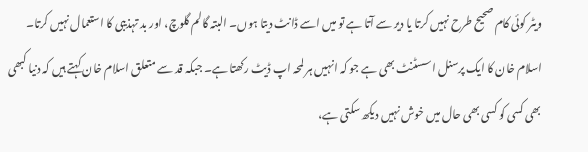ویٹر کوئی کام صحیح طرح نہیں کرتا یا دیر سے آتا ہے تو میں اسے ڈانٹ دیتا ہوں۔ البتہ گالم گلوچ، اور بد تہذیبی کا استعمال نہیں کرتا۔
اسلام خان کا ایک پرسنل اسسٹنٹ بھی ہے جو کہ انہیں ہر لمحہ اپ ڈیٹ رکھتا ہے۔ جبکہ قد سے متعلق اسلام خان کہتے ہیں کہ دنیا کبھی بھی کسی کو کسی بھی حال میں خوش نہیں دیکھ سکتی ہے،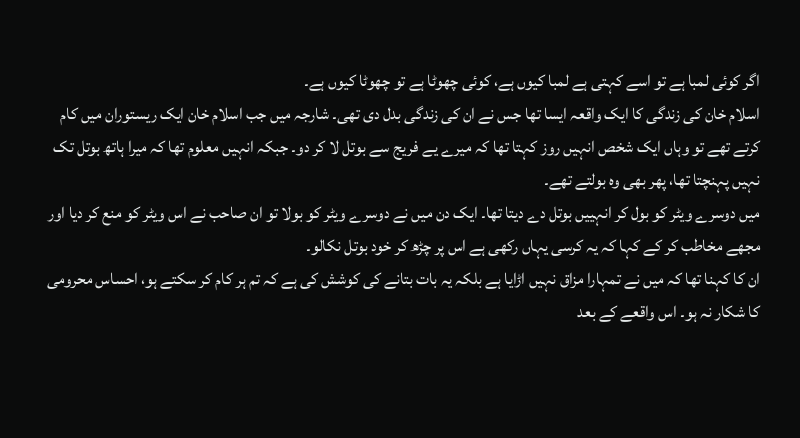اگر کوئی لمبا ہے تو اسے کہتی ہے لمبا کیوں ہے، کوئی چھوٹا ہے تو چھوٹا کیوں ہے۔
اسلام خان کی زندگی کا ایک واقعہ ایسا تھا جس نے ان کی زندگی بدل دی تھی۔ شارجہ میں جب اسلام خان ایک ریستوران میں کام کرتے تھے تو وہاں ایک شخص انہیں روز کہتا تھا کہ میرے یے فریج سے بوتل لا کر دو۔ جبکہ انہیں معلوم تھا کہ میرا ہاتھ بوتل تک نہیں پہنچتا تھا، پھر بھی وہ بولتے تھے۔
میں دوسرے ویٹر کو بول کر انہییں بوتل دے دیتا تھا۔ ایک دن میں نے دوسرے ویٹر کو بولا تو ان صاحب نے اس ویٹر کو منع کر دیا اور مجھے مخاطب کر کے کہا کہ یہ کرسی یہاں رکھی ہے اس پر چڑھ کر خود بوتل نکالو۔
ان کا کہنا تھا کہ میں نے تمہارا مزاق نہیں اڑایا ہے بلکہ یہ بات بتانے کی کوشش کی ہے کہ تم ہر کام کر سکتے ہو، احساس محرومی کا شکار نہ ہو۔ اس واقعے کے بعد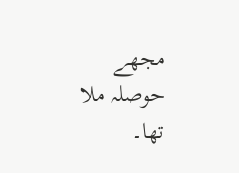مجھے حوصلہ ملا تھا۔